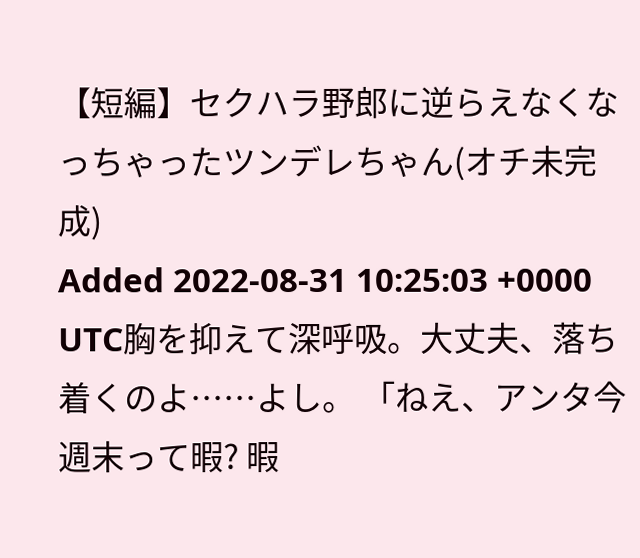【短編】セクハラ野郎に逆らえなくなっちゃったツンデレちゃん(オチ未完成)
Added 2022-08-31 10:25:03 +0000 UTC胸を抑えて深呼吸。大丈夫、落ち着くのよ……よし。 「ねえ、アンタ今週末って暇? 暇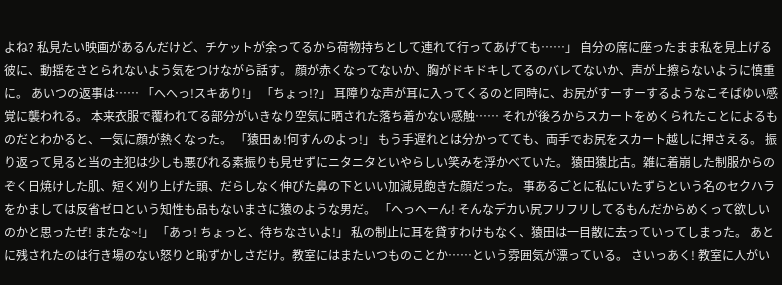よね? 私見たい映画があるんだけど、チケットが余ってるから荷物持ちとして連れて行ってあげても……」 自分の席に座ったまま私を見上げる彼に、動揺をさとられないよう気をつけながら話す。 顔が赤くなってないか、胸がドキドキしてるのバレてないか、声が上擦らないように慎重に。 あいつの返事は…… 「へへっ!スキあり!」 「ちょっ!?」 耳障りな声が耳に入ってくるのと同時に、お尻がすーすーするようなこそばゆい感覚に襲われる。 本来衣服で覆われてる部分がいきなり空気に晒された落ち着かない感触…… それが後ろからスカートをめくられたことによるものだとわかると、一気に顔が熱くなった。 「猿田ぁ!何すんのよっ!」 もう手遅れとは分かってても、両手でお尻をスカート越しに押さえる。 振り返って見ると当の主犯は少しも悪びれる素振りも見せずにニタニタといやらしい笑みを浮かべていた。 猿田猿比古。雑に着崩した制服からのぞく日焼けした肌、短く刈り上げた頭、だらしなく伸びた鼻の下といい加減見飽きた顔だった。 事あるごとに私にいたずらという名のセクハラをかましては反省ゼロという知性も品もないまさに猿のような男だ。 「へっへーん! そんなデカい尻フリフリしてるもんだからめくって欲しいのかと思ったぜ! またな~!」 「あっ! ちょっと、待ちなさいよ!」 私の制止に耳を貸すわけもなく、猿田は一目散に去っていってしまった。 あとに残されたのは行き場のない怒りと恥ずかしさだけ。教室にはまたいつものことか……という雰囲気が漂っている。 さいっあく! 教室に人がい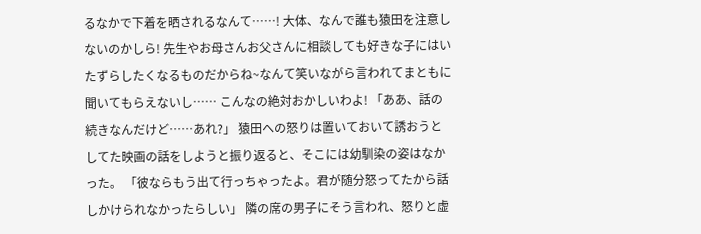るなかで下着を晒されるなんて……! 大体、なんで誰も猿田を注意しないのかしら! 先生やお母さんお父さんに相談しても好きな子にはいたずらしたくなるものだからね~なんて笑いながら言われてまともに聞いてもらえないし…… こんなの絶対おかしいわよ! 「ああ、話の続きなんだけど……あれ?」 猿田への怒りは置いておいて誘おうとしてた映画の話をしようと振り返ると、そこには幼馴染の姿はなかった。 「彼ならもう出て行っちゃったよ。君が随分怒ってたから話しかけられなかったらしい」 隣の席の男子にそう言われ、怒りと虚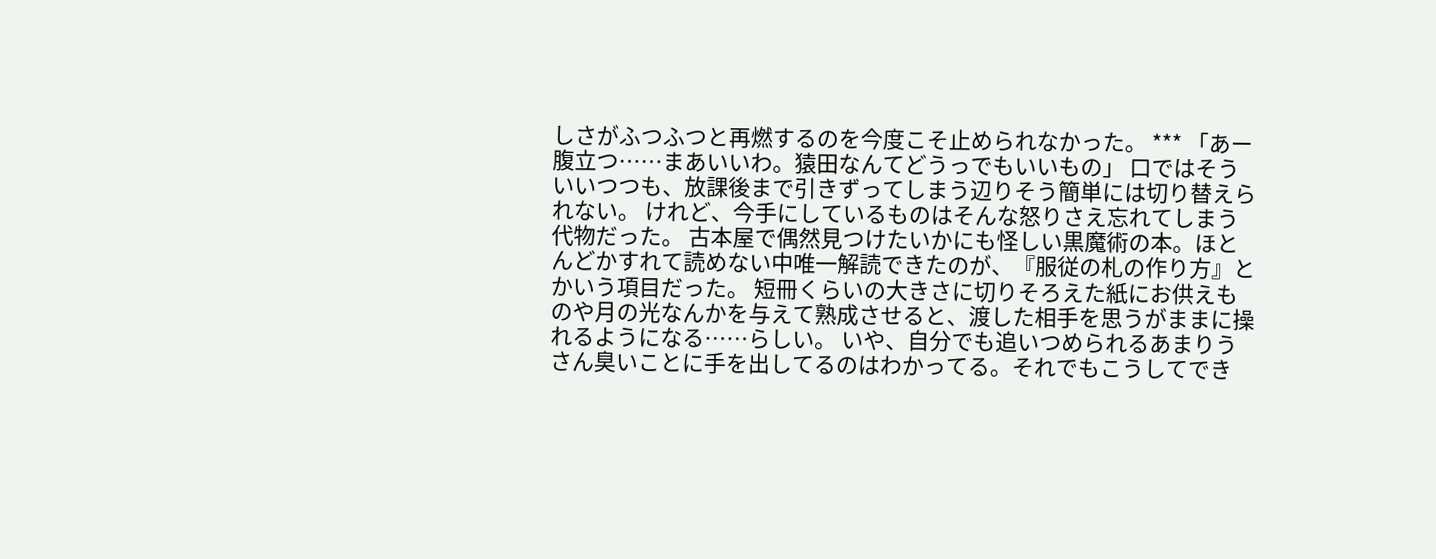しさがふつふつと再燃するのを今度こそ止められなかった。 *** 「あー腹立つ……まあいいわ。猿田なんてどうっでもいいもの」 口ではそういいつつも、放課後まで引きずってしまう辺りそう簡単には切り替えられない。 けれど、今手にしているものはそんな怒りさえ忘れてしまう代物だった。 古本屋で偶然見つけたいかにも怪しい黒魔術の本。ほとんどかすれて読めない中唯一解読できたのが、『服従の札の作り方』とかいう項目だった。 短冊くらいの大きさに切りそろえた紙にお供えものや月の光なんかを与えて熟成させると、渡した相手を思うがままに操れるようになる……らしい。 いや、自分でも追いつめられるあまりうさん臭いことに手を出してるのはわかってる。それでもこうしてでき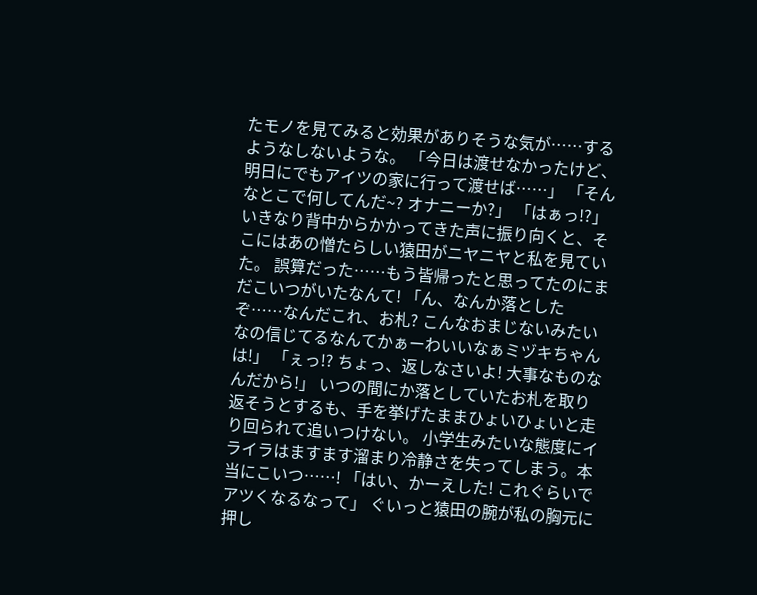たモノを見てみると効果がありそうな気が……するようなしないような。 「今日は渡せなかったけど、明日にでもアイツの家に行って渡せば……」 「そんなとこで何してんだ~? オナニーか?」 「はぁっ!?」 いきなり背中からかかってきた声に振り向くと、そこにはあの憎たらしい猿田がニヤニヤと私を見ていた。 誤算だった……もう皆帰ったと思ってたのにまだこいつがいたなんて! 「ん、なんか落としたぞ……なんだこれ、お札? こんなおまじないみたいなの信じてるなんてかぁーわいいなぁミヅキちゃんは!」 「ぇっ!? ちょっ、返しなさいよ! 大事なものなんだから!」 いつの間にか落としていたお札を取り返そうとするも、手を挙げたままひょいひょいと走り回られて追いつけない。 小学生みたいな態度にイライラはますます溜まり冷静さを失ってしまう。本当にこいつ……! 「はい、かーえした! これぐらいでアツくなるなって」 ぐいっと猿田の腕が私の胸元に押し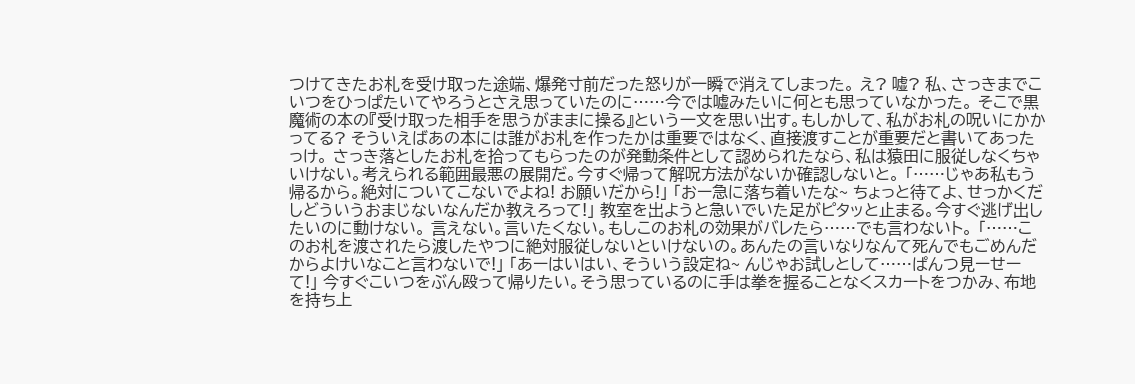つけてきたお札を受け取った途端、爆発寸前だった怒りが一瞬で消えてしまった。 え? 嘘? 私、さっきまでこいつをひっぱたいてやろうとさえ思っていたのに……今では嘘みたいに何とも思っていなかった。 そこで黒魔術の本の『受け取った相手を思うがままに操る』という一文を思い出す。もしかして、私がお札の呪いにかかってる? そういえばあの本には誰がお札を作ったかは重要ではなく、直接渡すことが重要だと書いてあったっけ。 さっき落としたお札を拾ってもらったのが発動条件として認められたなら、私は猿田に服従しなくちゃいけない。考えられる範囲最悪の展開だ。今すぐ帰って解呪方法がないか確認しないと。 「……じゃあ私もう帰るから。絶対についてこないでよね! お願いだから!」 「おー急に落ち着いたな~ ちょっと待てよ、せっかくだしどういうおまじないなんだか教えろって!」 教室を出ようと急いでいた足がピタッと止まる。今すぐ逃げ出したいのに動けない。 言えない。言いたくない。もしこのお札の効果がバレたら……でも言わないト。 「……このお札を渡されたら渡したやつに絶対服従しないといけないの。あんたの言いなりなんて死んでもごめんだからよけいなこと言わないで!」 「あーはいはい、そういう設定ね~ んじゃお試しとして……ぱんつ見ーせーて!」 今すぐこいつをぶん殴って帰りたい。そう思っているのに手は拳を握ることなくスカートをつかみ、布地を持ち上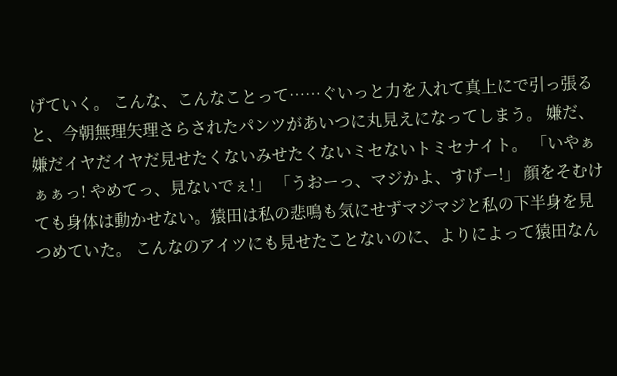げていく。 こんな、こんなことって……ぐいっと力を入れて真上にで引っ張ると、今朝無理矢理さらされたパンツがあいつに丸見えになってしまう。 嫌だ、嫌だイヤだイヤだ見せたくないみせたくないミセないトミセナイト。 「いやぁぁぁっ! やめてっ、見ないでぇ!」 「うおーっ、マジかよ、すげー!」 顔をそむけても身体は動かせない。猿田は私の悲鳴も気にせずマジマジと私の下半身を見つめていた。 こんなのアイツにも見せたことないのに、よりによって猿田なん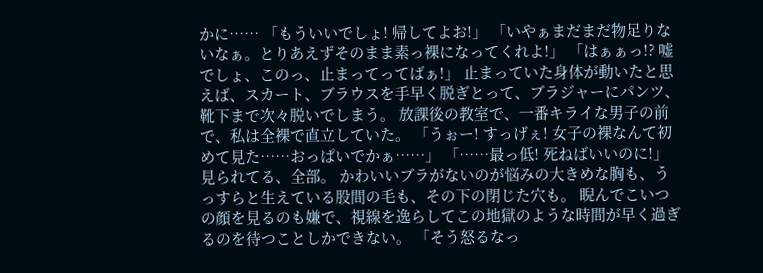かに…… 「もういいでしょ! 帰してよお!」 「いやぁまだまだ物足りないなぁ。とりあえずそのまま素っ裸になってくれよ!」 「はぁぁっ!? 嘘でしょ、このっ、止まってってばぁ!」 止まっていた身体が動いたと思えば、スカート、ブラウスを手早く脱ぎとって、ブラジャーにパンツ、靴下まで次々脱いでしまう。 放課後の教室で、一番キライな男子の前で、私は全裸で直立していた。 「うぉー! すっげぇ! 女子の裸なんて初めて見た……おっぱいでかぁ……」 「……最っ低! 死ねばいいのに!」 見られてる、全部。 かわいいブラがないのが悩みの大きめな胸も、うっすらと生えている股間の毛も、その下の閉じた穴も。 睨んでこいつの顔を見るのも嫌で、視線を逸らしてこの地獄のような時間が早く過ぎるのを待つことしかできない。 「そう怒るなっ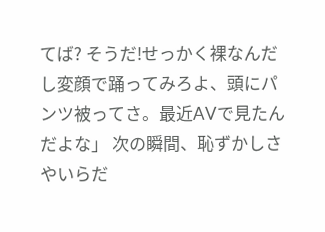てば? そうだ!せっかく裸なんだし変顔で踊ってみろよ、頭にパンツ被ってさ。最近AVで見たんだよな」 次の瞬間、恥ずかしさやいらだ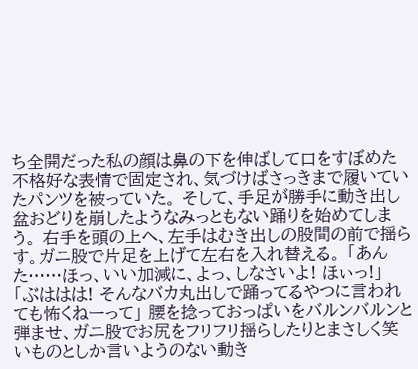ち全開だった私の顔は鼻の下を伸ばして口をすぼめた不格好な表情で固定され、気づけばさっきまで履いていたパンツを被っていた。 そして、手足が勝手に動き出し盆おどりを崩したようなみっともない踊りを始めてしまう。 右手を頭の上へ、左手はむき出しの股間の前で揺らす。ガニ股で片足を上げて左右を入れ替える。 「あんた……ほっ、いい加減に、よっ、しなさいよ! ほぃっ!」 「ぶははは! そんなバカ丸出しで踊ってるやつに言われても怖くねーって」 腰を捻っておっぱいをバルンバルンと弾ませ、ガニ股でお尻をフリフリ揺らしたりとまさしく笑いものとしか言いようのない動き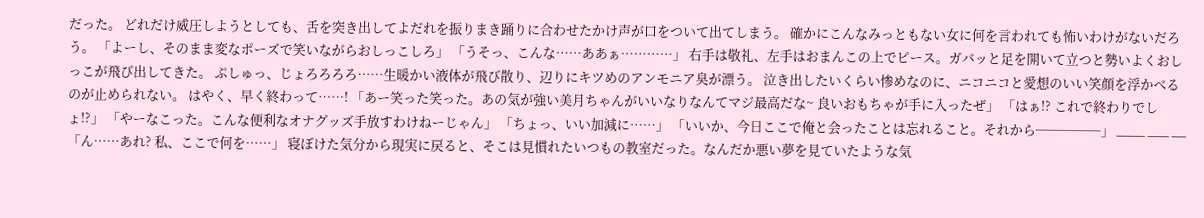だった。 どれだけ威圧しようとしても、舌を突き出してよだれを振りまき踊りに合わせたかけ声が口をついて出てしまう。 確かにこんなみっともない女に何を言われても怖いわけがないだろう。 「よーし、そのまま変なポーズで笑いながらおしっこしろ」 「うそっ、こんな……ああぁ…………」 右手は敬礼、左手はおまんこの上でピース。ガバッと足を開いて立つと勢いよくおしっこが飛び出してきた。 ぷしゅっ、じょろろろろ……生暖かい液体が飛び散り、辺りにキツめのアンモニア臭が漂う。 泣き出したいくらい惨めなのに、ニコニコと愛想のいい笑顔を浮かべるのが止められない。 はやく、早く終わって……! 「あー笑った笑った。あの気が強い美月ちゃんがいいなりなんてマジ最高だな~ 良いおもちゃが手に入ったぜ」 「はぁ!? これで終わりでしょ!?」 「やーなこった。こんな便利なオナグッズ手放すわけねーじゃん」 「ちょっ、いい加減に……」 「いいか、今日ここで俺と会ったことは忘れること。それから─────」 ____ ___ __ 「ん……あれ? 私、ここで何を……」 寝ぼけた気分から現実に戻ると、そこは見慣れたいつもの教室だった。なんだか悪い夢を見ていたような気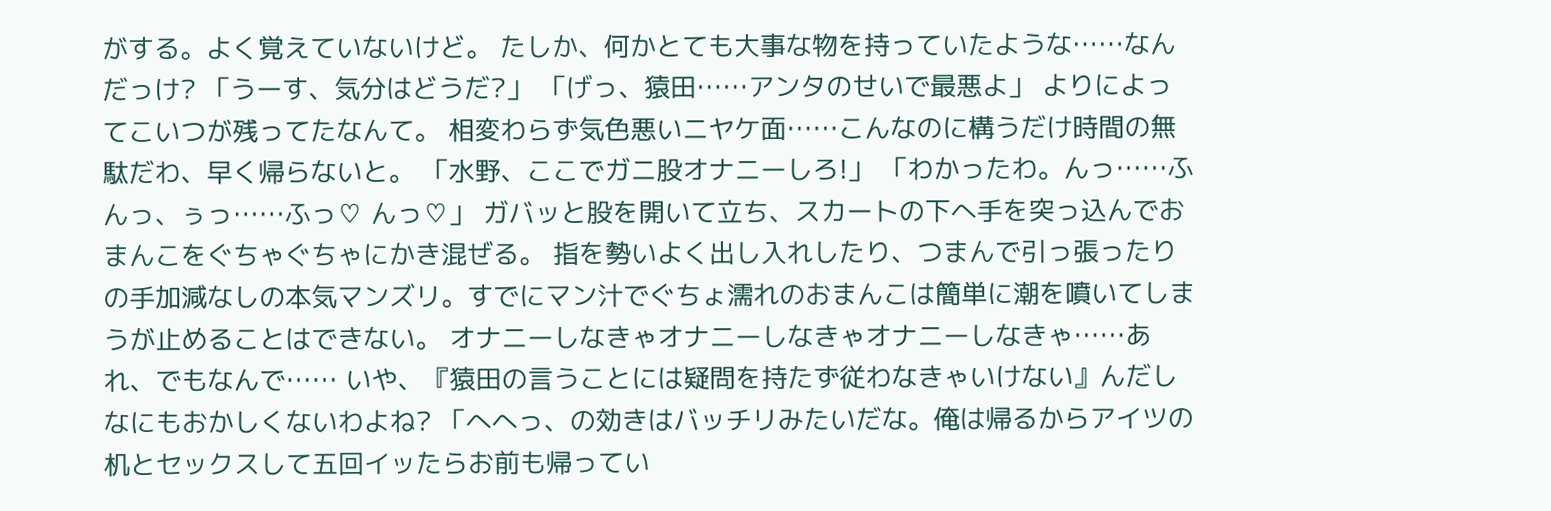がする。よく覚えていないけど。 たしか、何かとても大事な物を持っていたような……なんだっけ? 「うーす、気分はどうだ?」 「げっ、猿田……アンタのせいで最悪よ」 よりによってこいつが残ってたなんて。 相変わらず気色悪いニヤケ面……こんなのに構うだけ時間の無駄だわ、早く帰らないと。 「水野、ここでガニ股オナニーしろ!」 「わかったわ。んっ……ふんっ、ぅっ……ふっ♡ んっ♡」 ガバッと股を開いて立ち、スカートの下へ手を突っ込んでおまんこをぐちゃぐちゃにかき混ぜる。 指を勢いよく出し入れしたり、つまんで引っ張ったりの手加減なしの本気マンズリ。すでにマン汁でぐちょ濡れのおまんこは簡単に潮を噴いてしまうが止めることはできない。 オナニーしなきゃオナニーしなきゃオナニーしなきゃ……あれ、でもなんで…… いや、『猿田の言うことには疑問を持たず従わなきゃいけない』んだしなにもおかしくないわよね? 「へへっ、の効きはバッチリみたいだな。俺は帰るからアイツの机とセックスして五回イッたらお前も帰ってい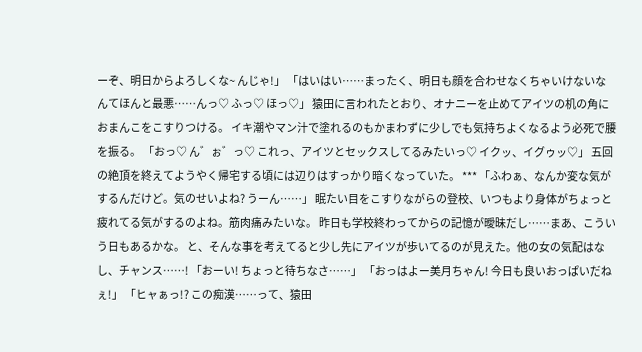ーぞ、明日からよろしくな~ んじゃ!」 「はいはい……まったく、明日も顔を合わせなくちゃいけないなんてほんと最悪……んっ♡ ふっ♡ ほっ♡」 猿田に言われたとおり、オナニーを止めてアイツの机の角におまんこをこすりつける。 イキ潮やマン汁で塗れるのもかまわずに少しでも気持ちよくなるよう必死で腰を振る。 「おっ♡ ん゛ぉ゛っ♡ これっ、アイツとセックスしてるみたいっ♡ イクッ、イグゥッ♡」 五回の絶頂を終えてようやく帰宅する頃には辺りはすっかり暗くなっていた。 *** 「ふわぁ、なんか変な気がするんだけど。気のせいよね? うーん……」 眠たい目をこすりながらの登校、いつもより身体がちょっと疲れてる気がするのよね。筋肉痛みたいな。 昨日も学校終わってからの記憶が曖昧だし……まあ、こういう日もあるかな。 と、そんな事を考えてると少し先にアイツが歩いてるのが見えた。他の女の気配はなし、チャンス……! 「おーい! ちょっと待ちなさ……」 「おっはよー美月ちゃん! 今日も良いおっぱいだねぇ!」 「ヒャぁっ!? この痴漢……って、猿田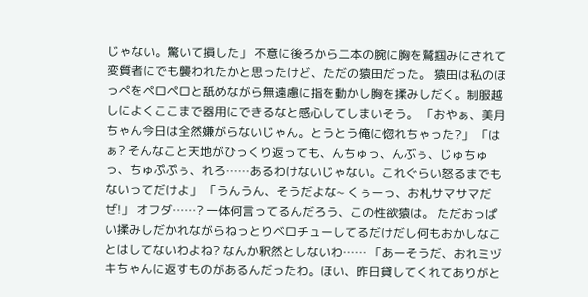じゃない。驚いて損した」 不意に後ろから二本の腕に胸を鷲掴みにされて変質者にでも襲われたかと思ったけど、ただの猿田だった。 猿田は私のほっぺをペロペロと舐めながら無遠慮に指を動かし胸を揉みしだく。制服越しによくここまで器用にできるなと感心してしまいそう。 「おやぁ、美月ちゃん今日は全然嫌がらないじゃん。とうとう俺に惚れちゃった?」 「はぁ? そんなこと天地がひっくり返っても、んちゅっ、んぶぅ、じゅちゅっ、ちゅぷぷぅ、れろ……あるわけないじゃない。これぐらい怒るまでもないってだけよ」 「うんうん、そうだよな~ くぅーっ、お札サマサマだぜ!」 オフダ……? 一体何言ってるんだろう、この性欲猿は。 ただおっぱい揉みしだかれながらねっとりベロチューしてるだけだし何もおかしなことはしてないわよね? なんか釈然としないわ…… 「あーそうだ、おれミヅキちゃんに返すものがあるんだったわ。ほい、昨日貸してくれてありがと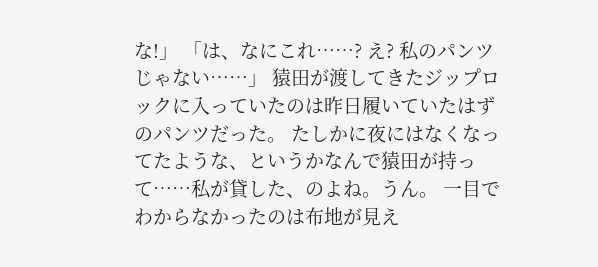な!」 「は、なにこれ……? え? 私のパンツじゃない……」 猿田が渡してきたジップロックに入っていたのは昨日履いていたはずのパンツだった。 たしかに夜にはなくなってたような、というかなんで猿田が持って……私が貸した、のよね。うん。 一目でわからなかったのは布地が見え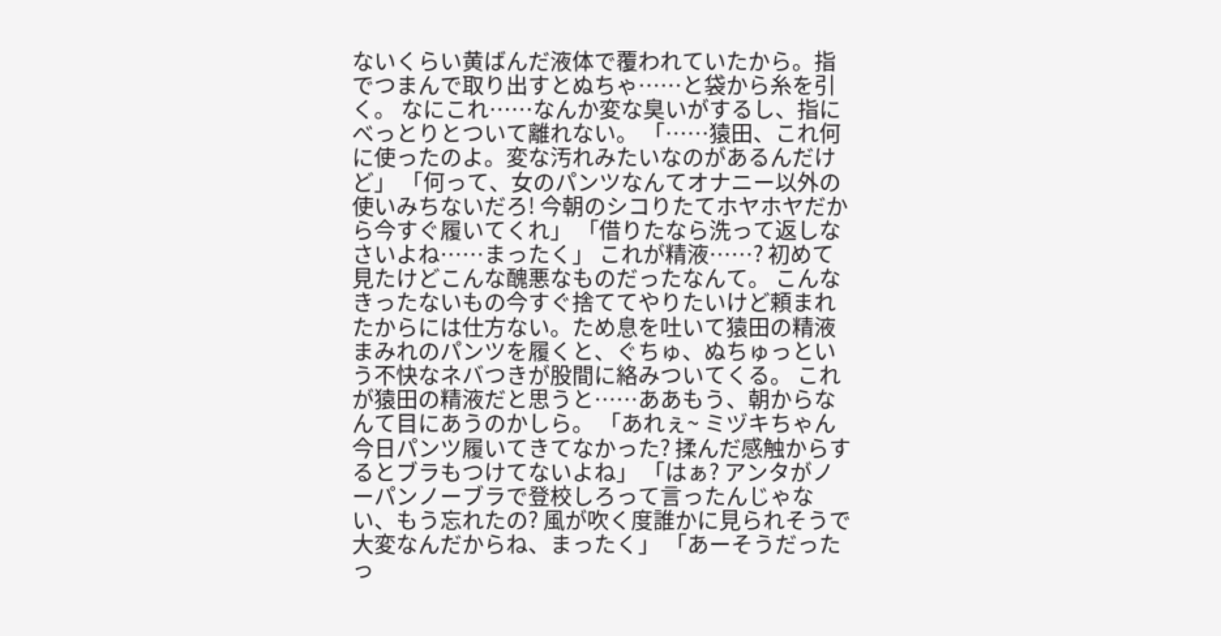ないくらい黄ばんだ液体で覆われていたから。指でつまんで取り出すとぬちゃ……と袋から糸を引く。 なにこれ……なんか変な臭いがするし、指にべっとりとついて離れない。 「……猿田、これ何に使ったのよ。変な汚れみたいなのがあるんだけど」 「何って、女のパンツなんてオナニー以外の使いみちないだろ! 今朝のシコりたてホヤホヤだから今すぐ履いてくれ」 「借りたなら洗って返しなさいよね……まったく」 これが精液……? 初めて見たけどこんな醜悪なものだったなんて。 こんなきったないもの今すぐ捨ててやりたいけど頼まれたからには仕方ない。ため息を吐いて猿田の精液まみれのパンツを履くと、ぐちゅ、ぬちゅっという不快なネバつきが股間に絡みついてくる。 これが猿田の精液だと思うと……ああもう、朝からなんて目にあうのかしら。 「あれぇ~ ミヅキちゃん今日パンツ履いてきてなかった? 揉んだ感触からするとブラもつけてないよね」 「はぁ? アンタがノーパンノーブラで登校しろって言ったんじゃない、もう忘れたの? 風が吹く度誰かに見られそうで大変なんだからね、まったく」 「あーそうだったっ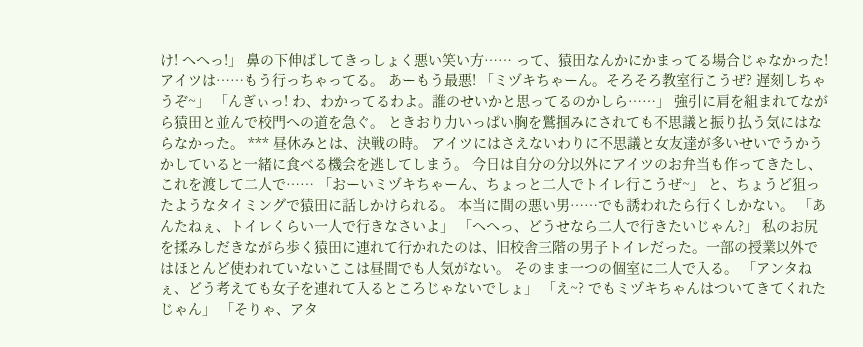け! へへっ!」 鼻の下伸ばしてきっしょく悪い笑い方…… って、猿田なんかにかまってる場合じゃなかった! アイツは……もう行っちゃってる。 あーもう最悪! 「ミヅキちゃーん。そろそろ教室行こうぜ? 遅刻しちゃうぞ~」 「んぎぃっ! わ、わかってるわよ。誰のせいかと思ってるのかしら……」 強引に肩を組まれてながら猿田と並んで校門への道を急ぐ。 ときおり力いっぱい胸を鷲掴みにされても不思議と振り払う気にはならなかった。 *** 昼休みとは、決戦の時。 アイツにはさえないわりに不思議と女友達が多いせいでうかうかしていると一緒に食べる機会を逃してしまう。 今日は自分の分以外にアイツのお弁当も作ってきたし、これを渡して二人で…… 「おーいミヅキちゃーん、ちょっと二人でトイレ行こうぜ~」 と、ちょうど狙ったようなタイミングで猿田に話しかけられる。 本当に間の悪い男……でも誘われたら行くしかない。 「あんたねぇ、トイレくらい一人で行きなさいよ」 「へへっ、どうせなら二人で行きたいじゃん?」 私のお尻を揉みしだきながら歩く猿田に連れて行かれたのは、旧校舎三階の男子トイレだった。一部の授業以外ではほとんど使われていないここは昼間でも人気がない。 そのまま一つの個室に二人で入る。 「アンタねぇ、どう考えても女子を連れて入るところじゃないでしょ」 「え~? でもミヅキちゃんはついてきてくれたじゃん」 「そりゃ、アタ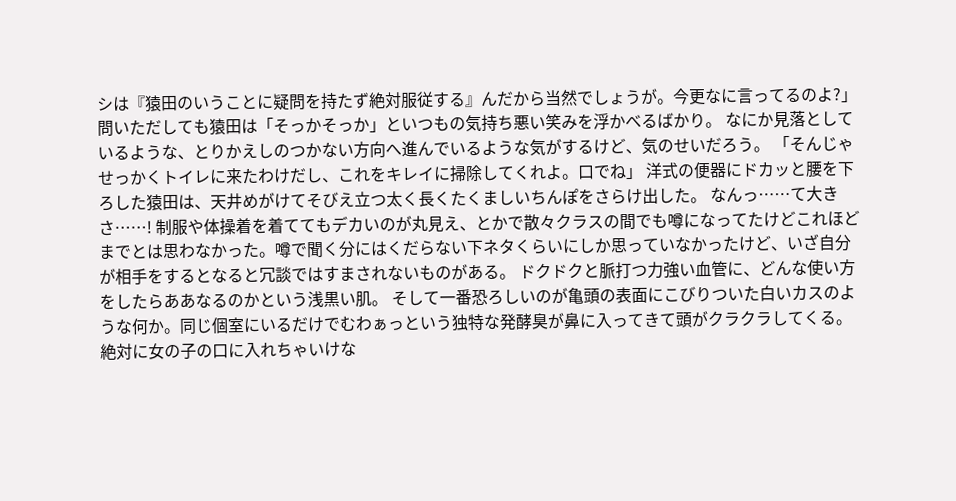シは『猿田のいうことに疑問を持たず絶対服従する』んだから当然でしょうが。今更なに言ってるのよ?」 問いただしても猿田は「そっかそっか」といつもの気持ち悪い笑みを浮かべるばかり。 なにか見落としているような、とりかえしのつかない方向へ進んでいるような気がするけど、気のせいだろう。 「そんじゃせっかくトイレに来たわけだし、これをキレイに掃除してくれよ。口でね」 洋式の便器にドカッと腰を下ろした猿田は、天井めがけてそびえ立つ太く長くたくましいちんぽをさらけ出した。 なんっ……て大きさ……! 制服や体操着を着ててもデカいのが丸見え、とかで散々クラスの間でも噂になってたけどこれほどまでとは思わなかった。噂で聞く分にはくだらない下ネタくらいにしか思っていなかったけど、いざ自分が相手をするとなると冗談ではすまされないものがある。 ドクドクと脈打つ力強い血管に、どんな使い方をしたらああなるのかという浅黒い肌。 そして一番恐ろしいのが亀頭の表面にこびりついた白いカスのような何か。同じ個室にいるだけでむわぁっという独特な発酵臭が鼻に入ってきて頭がクラクラしてくる。 絶対に女の子の口に入れちゃいけな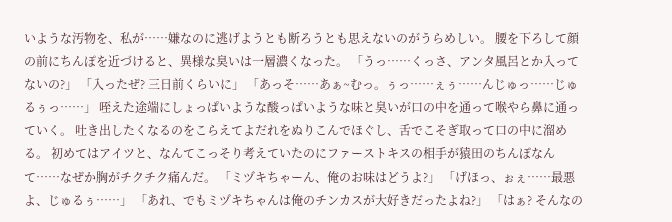いような汚物を、私が……嫌なのに逃げようとも断ろうとも思えないのがうらめしい。 腰を下ろして顔の前にちんぽを近づけると、異様な臭いは一層濃くなった。 「うっ……くっさ、アンタ風呂とか入ってないの?」 「入ったぜ? 三日前くらいに」 「あっそ……あぁ~むっ。ぅっ……ぇぅ……んじゅっ……じゅるぅっ……」 咥えた途端にしょっぱいような酸っぱいような味と臭いが口の中を通って喉やら鼻に通っていく。 吐き出したくなるのをこらえてよだれをぬりこんでほぐし、舌でこそぎ取って口の中に溜める。 初めてはアイツと、なんてこっそり考えていたのにファーストキスの相手が猿田のちんぽなんて……なぜか胸がチクチク痛んだ。 「ミヅキちゃーん、俺のお味はどうよ?」 「げほっ、ぉぇ……最悪よ、じゅるぅ……」 「あれ、でもミヅキちゃんは俺のチンカスが大好きだったよね?」 「はぁ? そんなの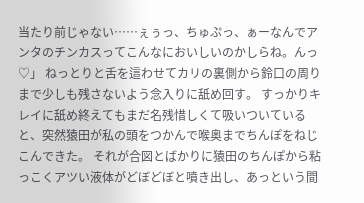当たり前じゃない……ぇぅっ、ちゅぷっ、ぁーなんでアンタのチンカスってこんなにおいしいのかしらね。んっ♡」 ねっとりと舌を這わせてカリの裏側から鈴口の周りまで少しも残さないよう念入りに舐め回す。 すっかりキレイに舐め終えてもまだ名残惜しくて吸いついていると、突然猿田が私の頭をつかんで喉奥までちんぽをねじこんできた。 それが合図とばかりに猿田のちんぽから粘っこくアツい液体がどぼどぼと噴き出し、あっという間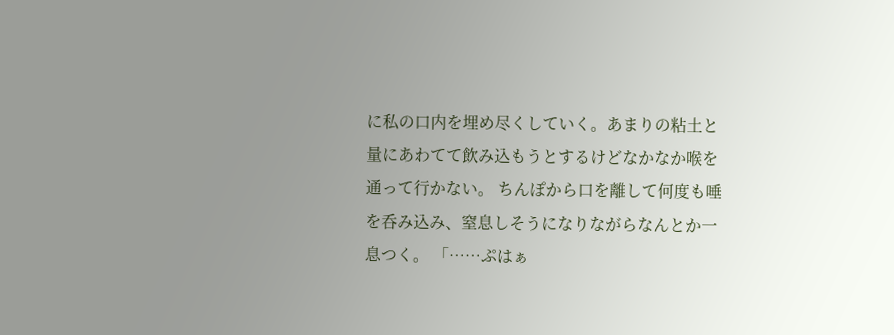に私の口内を埋め尽くしていく。あまりの粘土と量にあわてて飲み込もうとするけどなかなか喉を通って行かない。 ちんぽから口を離して何度も唾を呑み込み、窒息しそうになりながらなんとか一息つく。 「……ぷはぁ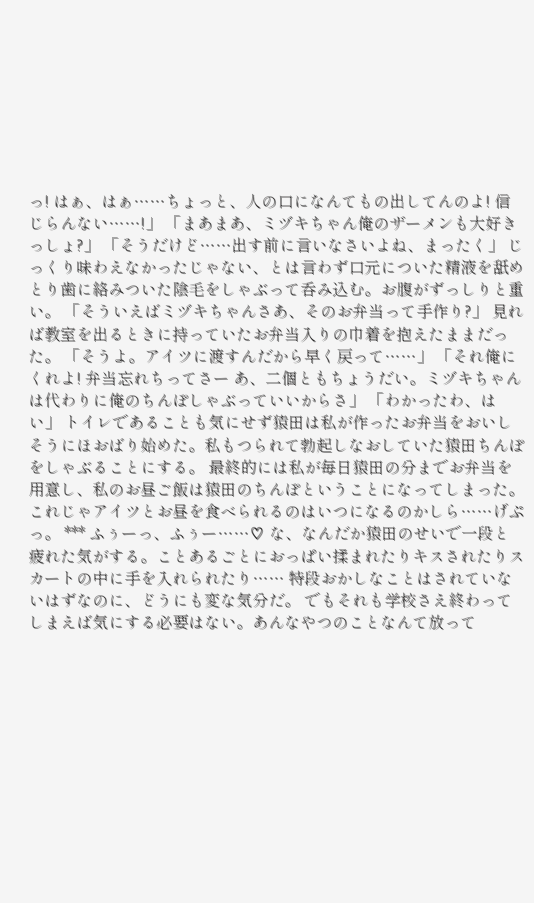っ! はぁ、はぁ……ちょっと、人の口になんてもの出してんのよ! 信じらんない……!」 「まあまあ、ミヅキちゃん俺のザーメンも大好きっしょ?」 「そうだけど……出す前に言いなさいよね、まったく」 じっくり味わえなかったじゃない、とは言わず口元についた精液を舐めとり歯に絡みついた陰毛をしゃぶって呑み込む。お腹がずっしりと重い。 「そういえばミヅキちゃんさあ、そのお弁当って手作り?」 見れば教室を出るときに持っていたお弁当入りの巾着を抱えたままだった。 「そうよ。アイツに渡すんだから早く戻って……」 「それ俺にくれよ! 弁当忘れちってさー あ、二個ともちょうだい。ミヅキちゃんは代わりに俺のちんぽしゃぶっていいからさ」 「わかったわ、はい」 トイレであることも気にせず猿田は私が作ったお弁当をおいしそうにほおばり始めた。私もつられて勃起しなおしていた猿田ちんぽをしゃぶることにする。 最終的には私が毎日猿田の分までお弁当を用意し、私のお昼ご飯は猿田のちんぽということになってしまった。これじゃアイツとお昼を食べられるのはいつになるのかしら……げぷっ。 *** ふぅーっ、ふぅー……♡ な、なんだか猿田のせいで一段と疲れた気がする。ことあるごとにおっぱい揉まれたりキスされたりスカートの中に手を入れられたり…… 特段おかしなことはされていないはずなのに、どうにも変な気分だ。 でもそれも学校さえ終わってしまえば気にする必要はない。あんなやつのことなんて放って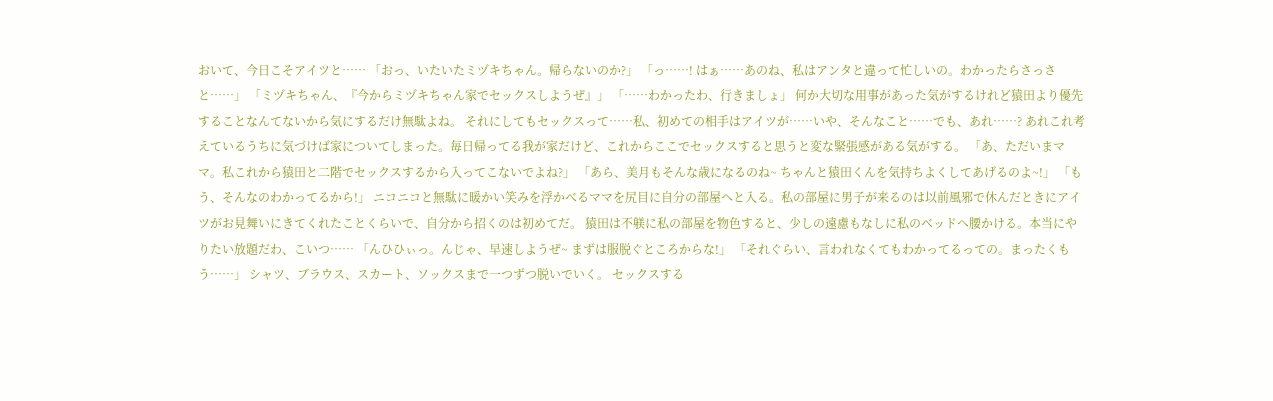おいて、今日こそアイツと…… 「おっ、いたいたミヅキちゃん。帰らないのか?」 「っ……! はぁ……あのね、私はアンタと違って忙しいの。わかったらさっさと……」 「ミヅキちゃん、『今からミヅキちゃん家でセックスしようぜ』」 「……わかったわ、行きましょ」 何か大切な用事があった気がするけれど猿田より優先することなんてないから気にするだけ無駄よね。 それにしてもセックスって……私、初めての相手はアイツが……いや、そんなこと……でも、あれ……? あれこれ考えているうちに気づけば家についてしまった。毎日帰ってる我が家だけど、これからここでセックスすると思うと変な緊張感がある気がする。 「あ、ただいまママ。私これから猿田と二階でセックスするから入ってこないでよね?」 「あら、美月もそんな歳になるのね~ ちゃんと猿田くんを気持ちよくしてあげるのよ~!」 「もう、そんなのわかってるから!」 ニコニコと無駄に暖かい笑みを浮かべるママを尻目に自分の部屋へと入る。私の部屋に男子が来るのは以前風邪で休んだときにアイツがお見舞いにきてくれたことくらいで、自分から招くのは初めてだ。 猿田は不躾に私の部屋を物色すると、少しの遠慮もなしに私のベッドへ腰かける。本当にやりたい放題だわ、こいつ…… 「んひひぃっ。んじゃ、早速しようぜ~ まずは服脱ぐところからな!」 「それぐらい、言われなくてもわかってるっての。まったくもう……」 シャツ、ブラウス、スカート、ソックスまで一つずつ脱いでいく。 セックスする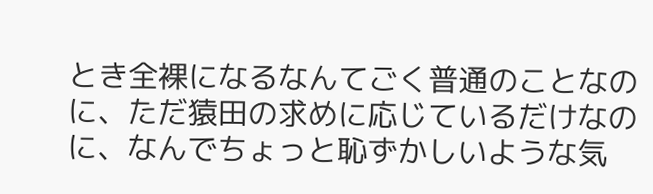とき全裸になるなんてごく普通のことなのに、ただ猿田の求めに応じているだけなのに、なんでちょっと恥ずかしいような気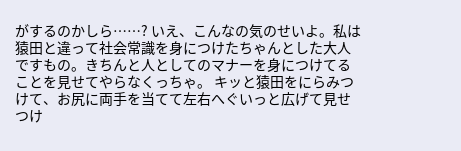がするのかしら……? いえ、こんなの気のせいよ。私は猿田と違って社会常識を身につけたちゃんとした大人ですもの。きちんと人としてのマナーを身につけてることを見せてやらなくっちゃ。 キッと猿田をにらみつけて、お尻に両手を当てて左右へぐいっと広げて見せつけ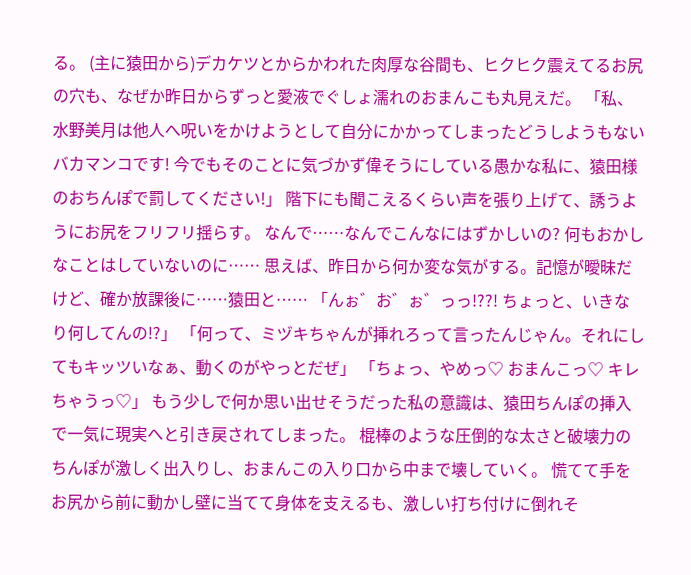る。 (主に猿田から)デカケツとからかわれた肉厚な谷間も、ヒクヒク震えてるお尻の穴も、なぜか昨日からずっと愛液でぐしょ濡れのおまんこも丸見えだ。 「私、水野美月は他人へ呪いをかけようとして自分にかかってしまったどうしようもないバカマンコです! 今でもそのことに気づかず偉そうにしている愚かな私に、猿田様のおちんぽで罰してください!」 階下にも聞こえるくらい声を張り上げて、誘うようにお尻をフリフリ揺らす。 なんで……なんでこんなにはずかしいの? 何もおかしなことはしていないのに…… 思えば、昨日から何か変な気がする。記憶が曖昧だけど、確か放課後に……猿田と…… 「んぉ゛お゛ぉ゛っっ!??! ちょっと、いきなり何してんの!?」 「何って、ミヅキちゃんが挿れろって言ったんじゃん。それにしてもキッツいなぁ、動くのがやっとだぜ」 「ちょっ、やめっ♡ おまんこっ♡ キレちゃうっ♡」 もう少しで何か思い出せそうだった私の意識は、猿田ちんぽの挿入で一気に現実へと引き戻されてしまった。 棍棒のような圧倒的な太さと破壊力のちんぽが激しく出入りし、おまんこの入り口から中まで壊していく。 慌てて手をお尻から前に動かし壁に当てて身体を支えるも、激しい打ち付けに倒れそ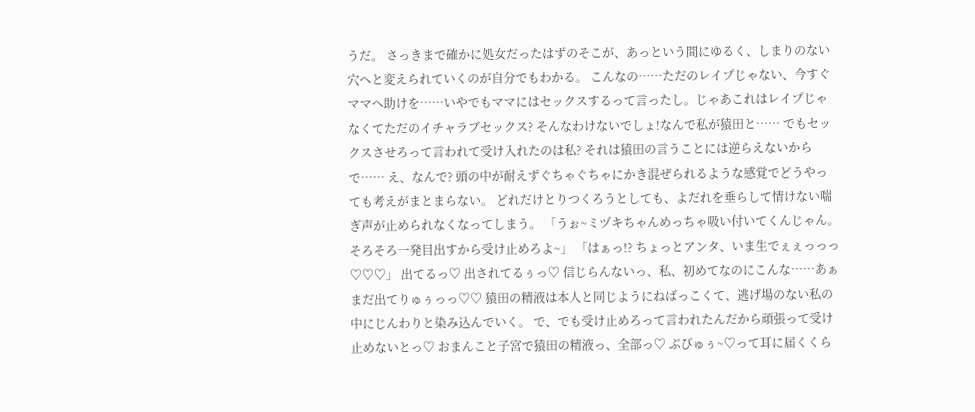うだ。 さっきまで確かに処女だったはずのそこが、あっという間にゆるく、しまりのない穴へと変えられていくのが自分でもわかる。 こんなの……ただのレイプじゃない、今すぐママへ助けを……いやでもママにはセックスするって言ったし。じゃあこれはレイプじゃなくてただのイチャラブセックス? そんなわけないでしょ!なんで私が猿田と…… でもセックスさせろって言われて受け入れたのは私? それは猿田の言うことには逆らえないからで…… え、なんで? 頭の中が耐えずぐちゃぐちゃにかき混ぜられるような感覚でどうやっても考えがまとまらない。 どれだけとりつくろうとしても、よだれを垂らして情けない喘ぎ声が止められなくなってしまう。 「うぉ~ミヅキちゃんめっちゃ吸い付いてくんじゃん。そろそろ一発目出すから受け止めろよ~」 「はぁっ!? ちょっとアンタ、いま生でぇぇっっっ♡♡♡」 出てるっ♡ 出されてるぅっ♡ 信じらんないっ、私、初めてなのにこんな……あぁまだ出てりゅぅっっ♡♡ 猿田の精液は本人と同じようにねばっこくて、逃げ場のない私の中にじんわりと染み込んでいく。 で、でも受け止めろって言われたんだから頑張って受け止めないとっ♡ おまんこと子宮で猿田の精液っ、全部っ♡ ぶびゅぅ~♡って耳に届くくら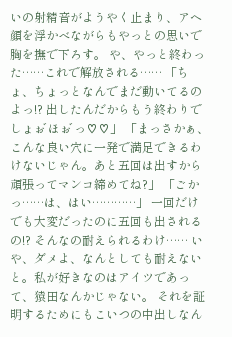いの射精音がようやく止まり、アヘ顔を浮かべながらもやっとの思いで胸を撫で下ろす。 や、やっと終わった……これで解放される…… 「ちょ、ちょっとなんでまだ動いてるのよっ!? 出したんだからもう終わりでしょぉ゛ほぉ゛っ♡♡」 「まっさかぁ、こんな良い穴に一発で満足できるわけないじゃん。あと五回は出すから頑張ってマンコ締めてね?」 「ごかっ……は、はい…………」 一回だけでも大変だったのに五回も出されるの!? そんなの耐えられるわけ…… いや、ダメよ、なんとしても耐えないと。私が好きなのはアイツであって、猿田なんかじゃない。 それを証明するためにもこいつの中出しなん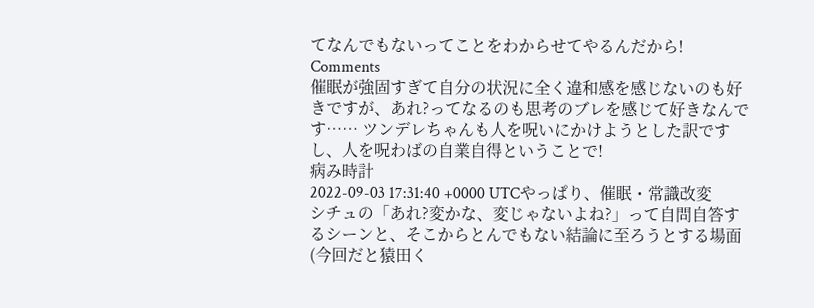てなんでもないってことをわからせてやるんだから!
Comments
催眠が強固すぎて自分の状況に全く違和感を感じないのも好きですが、あれ?ってなるのも思考のブレを感じて好きなんです…… ツンデレちゃんも人を呪いにかけようとした訳ですし、人を呪わばの自業自得ということで!
病み時計
2022-09-03 17:31:40 +0000 UTCやっぱり、催眠・常識改変シチュの「あれ?変かな、変じゃないよね?」って自問自答するシーンと、そこからとんでもない結論に至ろうとする場面(今回だと猿田く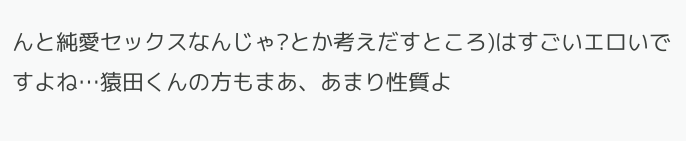んと純愛セックスなんじゃ?とか考えだすところ)はすごいエロいですよね…猿田くんの方もまあ、あまり性質よ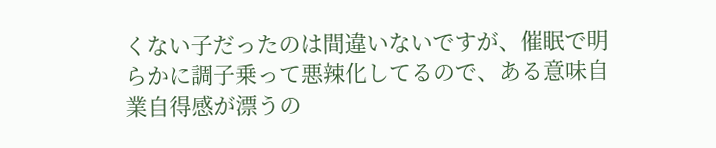くない子だったのは間違いないですが、催眠で明らかに調子乗って悪辣化してるので、ある意味自業自得感が漂うの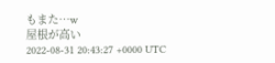もまた…w
屋根が高い
2022-08-31 20:43:27 +0000 UTC